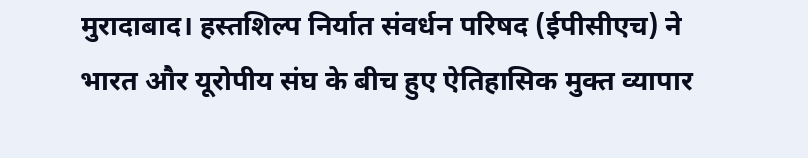मुरादाबाद। हस्तशिल्प निर्यात संवर्धन परिषद (ईपीसीएच) ने भारत और यूरोपीय संघ के बीच हुए ऐतिहासिक मुक्त व्यापार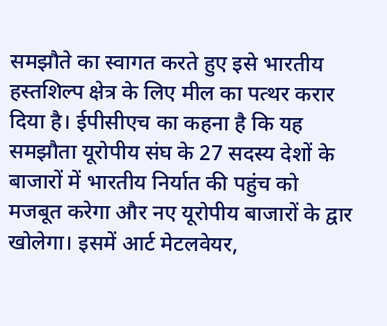समझौते का स्वागत करते हुए इसे भारतीय हस्तशिल्प क्षेत्र के लिए मील का पत्थर करार दिया है। ईपीसीएच का कहना है कि यह समझौता यूरोपीय संघ के 27 सदस्य देशों के बाजारों में भारतीय निर्यात की पहुंच को मजबूत करेगा और नए यूरोपीय बाजारों के द्वार खोलेगा। इसमें आर्ट मेटलवेयर,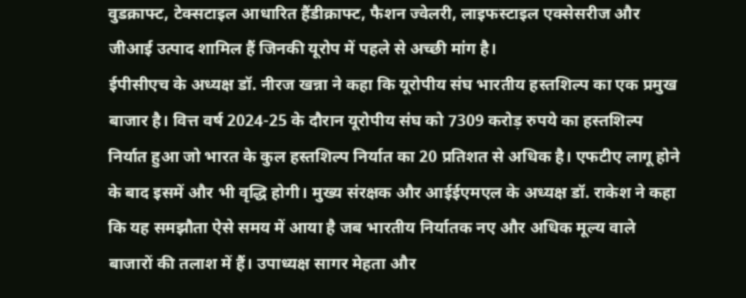वुडक्राफ्ट, टेक्सटाइल आधारित हैंडीक्राफ्ट, फैशन ज्वेलरी, लाइफस्टाइल एक्सेसरीज और जीआई उत्पाद शामिल हैं जिनकी यूरोप में पहले से अच्छी मांग है।
ईपीसीएच के अध्यक्ष डॉ. नीरज खन्ना ने कहा कि यूरोपीय संघ भारतीय हस्तशिल्प का एक प्रमुख बाजार है। वित्त वर्ष 2024-25 के दौरान यूरोपीय संघ को 7309 करोड़ रुपये का हस्तशिल्प निर्यात हुआ जो भारत के कुल हस्तशिल्प निर्यात का 20 प्रतिशत से अधिक है। एफटीए लागू होने के बाद इसमें और भी वृद्धि होगी। मुख्य संरक्षक और आईईएमएल के अध्यक्ष डॉ. राकेश ने कहा कि यह समझौता ऐसे समय में आया है जब भारतीय निर्यातक नए और अधिक मूल्य वाले बाजारों की तलाश में हैं। उपाध्यक्ष सागर मेहता और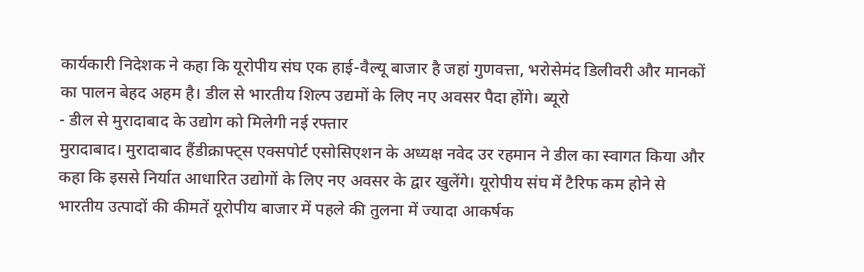कार्यकारी निदेशक ने कहा कि यूरोपीय संघ एक हाई-वैल्यू बाजार है जहां गुणवत्ता, भरोसेमंद डिलीवरी और मानकों का पालन बेहद अहम है। डील से भारतीय शिल्प उद्यमों के लिए नए अवसर पैदा होंगे। ब्यूरो
- डील से मुरादाबाद के उद्योग को मिलेगी नई रफ्तार
मुरादाबाद। मुरादाबाद हैंडीक्राफ्ट्स एक्सपोर्ट एसोसिएशन के अध्यक्ष नवेद उर रहमान ने डील का स्वागत किया और कहा कि इससे निर्यात आधारित उद्योगों के लिए नए अवसर के द्वार खुलेंगे। यूरोपीय संघ में टैरिफ कम होने से भारतीय उत्पादों की कीमतें यूरोपीय बाजार में पहले की तुलना में ज्यादा आकर्षक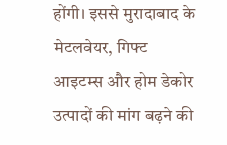होंगी। इससे मुरादाबाद के मेटलवेयर, गिफ्ट आइटम्स और होम डेकोर उत्पादों की मांग बढ़ने की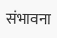संभावना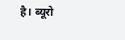है। ब्यूरो